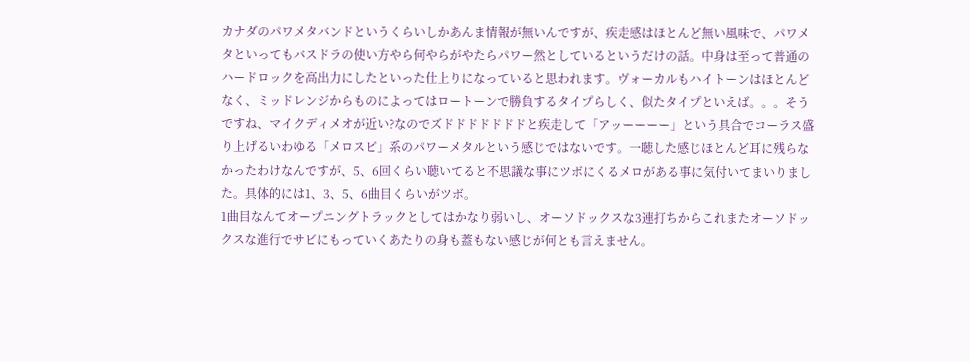カナダのパワメタバンドというくらいしかあんま情報が無いんですが、疾走感はほとんど無い風味で、パワメタといってもバスドラの使い方やら何やらがやたらパワー然としているというだけの話。中身は至って普通のハードロックを高出力にしたといった仕上りになっていると思われます。ヴォーカルもハイトーンはほとんどなく、ミッドレンジからものによってはロートーンで勝負するタイプらしく、似たタイプといえば。。。そうですね、マイクディメオが近い?なのでズドドドドドドドと疾走して「アッーーーー」という具合でコーラス盛り上げるいわゆる「メロスピ」系のパワーメタルという感じではないです。一聴した感じほとんど耳に残らなかったわけなんですが、5、6回くらい聴いてると不思議な事にツボにくるメロがある事に気付いてまいりました。具体的には1、3、5、6曲目くらいがツボ。
1曲目なんてオープニングトラックとしてはかなり弱いし、オーソドックスな3連打ちからこれまたオーソドックスな進行でサビにもっていくあたりの身も蓋もない感じが何とも言えません。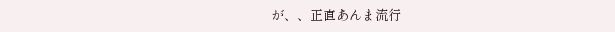が、、正直あんま流行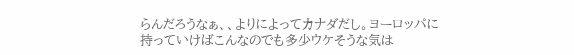らんだろうなぁ、、よりによってカナダだし。ヨーロッパに持っていけばこんなのでも多少ウケそうな気は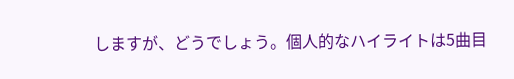しますが、どうでしょう。個人的なハイライトは5曲目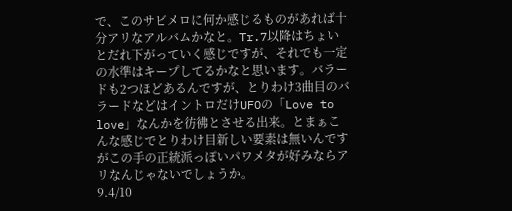で、このサビメロに何か感じるものがあれば十分アリなアルバムかなと。Tr.7以降はちょいとだれ下がっていく感じですが、それでも一定の水準はキープしてるかなと思います。バラードも2つほどあるんですが、とりわけ3曲目のバラードなどはイントロだけUFOの「Love to love」なんかを彷彿とさせる出来。とまぁこんな感じでとりわけ目新しい要素は無いんですがこの手の正統派っぽいパワメタが好みならアリなんじゃないでしょうか。
9.4/10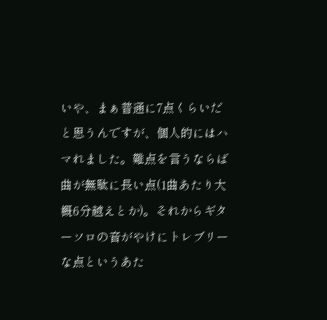いや、まぁ普通に7点くらいだと思うんですが、個人的にはハマれました。難点を言うならば曲が無駄に長い点(1曲あたり大概6分越えとか)。それからギターソロの音がやけにトレブリーな点というあた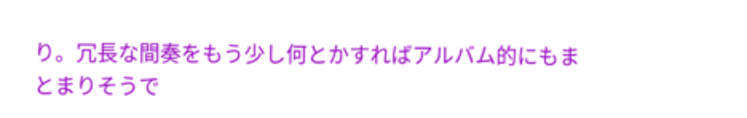り。冗長な間奏をもう少し何とかすればアルバム的にもまとまりそうで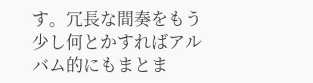す。冗長な間奏をもう少し何とかすればアルバム的にもまとま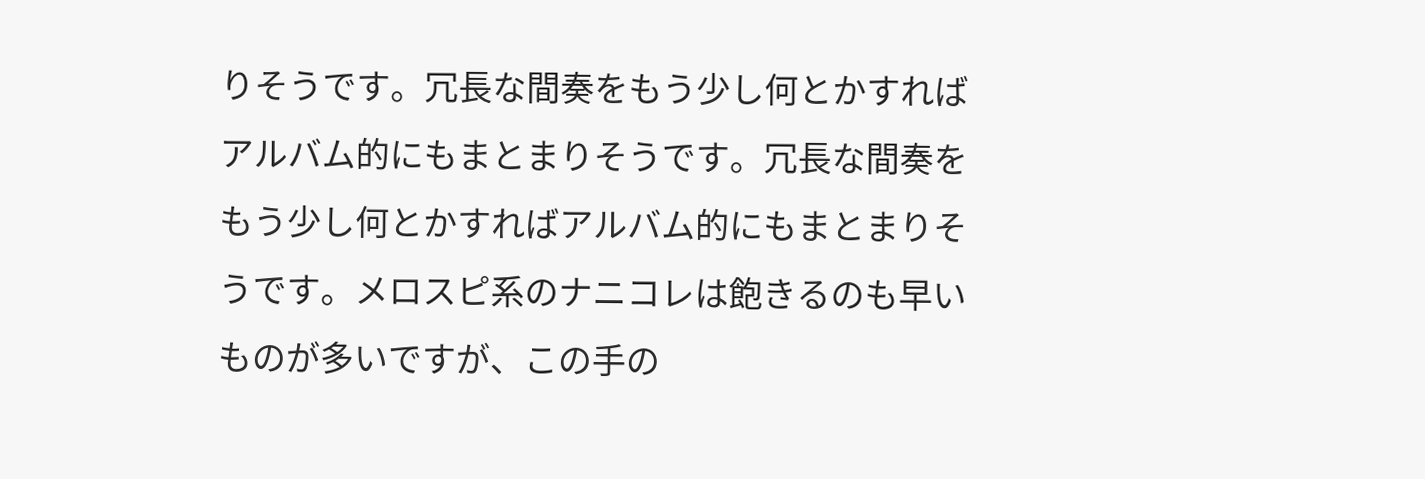りそうです。冗長な間奏をもう少し何とかすればアルバム的にもまとまりそうです。冗長な間奏をもう少し何とかすればアルバム的にもまとまりそうです。メロスピ系のナニコレは飽きるのも早いものが多いですが、この手の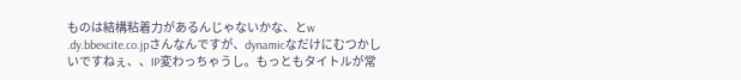ものは結構粘着力があるんじゃないかな、とw
.dy.bbexcite.co.jpさんなんですが、dynamicなだけにむつかしいですねぇ、、IP変わっちゃうし。もっともタイトルが常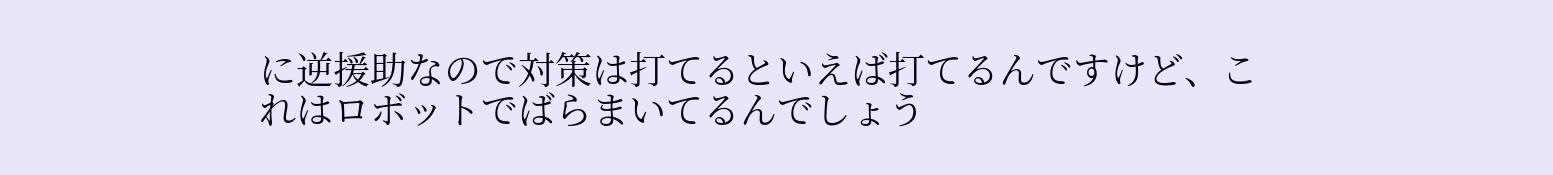に逆援助なので対策は打てるといえば打てるんですけど、これはロボットでばらまいてるんでしょう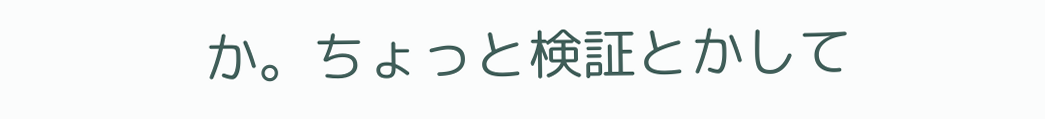か。ちょっと検証とかして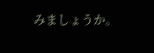みましょうか。